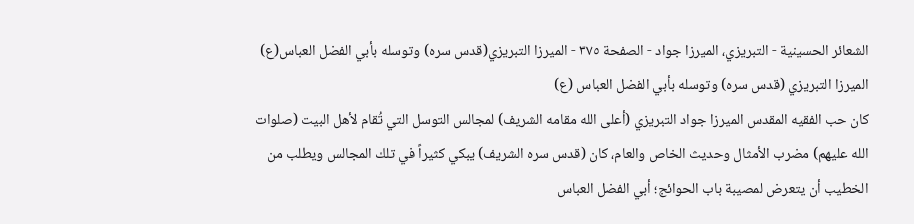الشعائر الحسينية - التبريزي، الميرزا جواد - الصفحة ٣٧٥ - الميرزا التبريزي(قدس سره) وتوسله بأبي الفضل العباس(ع)
الميرزا التبريزي (قدس سره) وتوسله بأبي الفضل العباس (ع)
كان حب الفقيه المقدس الميرزا جواد التبريزي (أعلى الله مقامه الشريف) لمجالس التوسل التي تُقام لأهل البيت (صلوات الله عليهم) مضرب الأمثال وحديث الخاص والعام، كان (قدس سره الشريف) يبكي كثيراً في تلك المجالس ويطلب من الخطيب أن يتعرض لمصيبة باب الحوائج؛ أبي الفضل العباس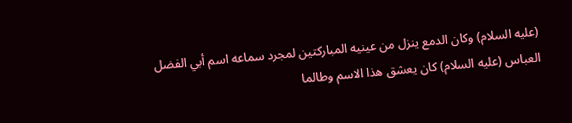(عليه السلام) وكان الدمع ينزل من عينيه المباركتين لمجرد سماعه اسم أبي الفضل العباس (عليه السلام) كان يعشق هذا الاسم وطالما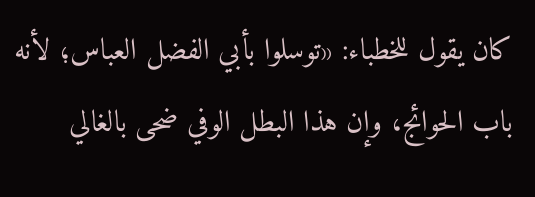كان يقول للخطباء: «توسلوا بأبي الفضل العباس؛ لأنه باب الحوائج، وإن هذا البطل الوفي ضحى بالغالي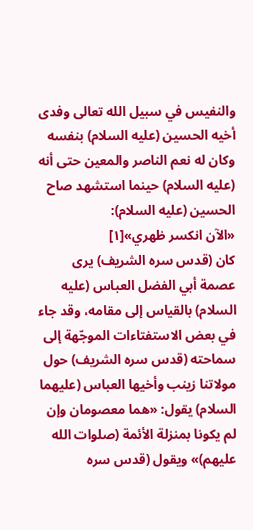والنفيس في سبيل الله تعالى وفدى أخيه الحسين (عليه السلام) بنفسه وكان له نعم الناصر والمعين حتى أنه (عليه السلام) حينما استشهد صاح الحسين (عليه السلام):
«الآن انكسر ظهري»[١]
كان (قدس سره الشريف) يرى عصمة أبي الفضل العباس (عليه السلام) بالقياس إلى مقامه، وقد جاء في بعض الاستفتاءات الموجّهة إلى سماحته (قدس سره الشريف) حول مولاتنا زينب وأخيها العباس (عليهما السلام) يقول: «هما معصومان وإن لم يكونا بمنزلة الأئمة (صلوات الله عليهم)» ويقول (قدس سره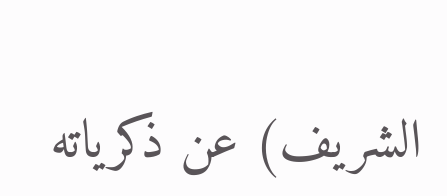الشريف) عن ذكرياته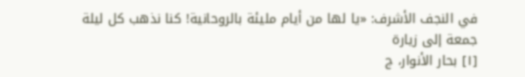في النجف الأشرف: «يا لها من أيام مليئة بالروحانية! كنا نذهب كل ليلة جمعة إلى زيارة
[١] بحار الأنوار، ج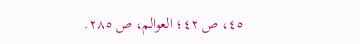٤٥، ص ٤٢؛ العوالم، ص ٢٨٥.